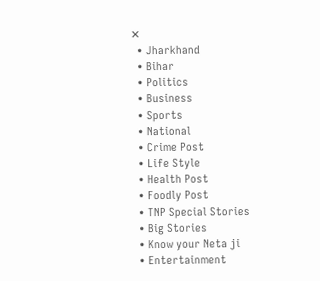✕
  • Jharkhand
  • Bihar
  • Politics
  • Business
  • Sports
  • National
  • Crime Post
  • Life Style
  • Health Post
  • Foodly Post
  • TNP Special Stories
  • Big Stories
  • Know your Neta ji
  • Entertainment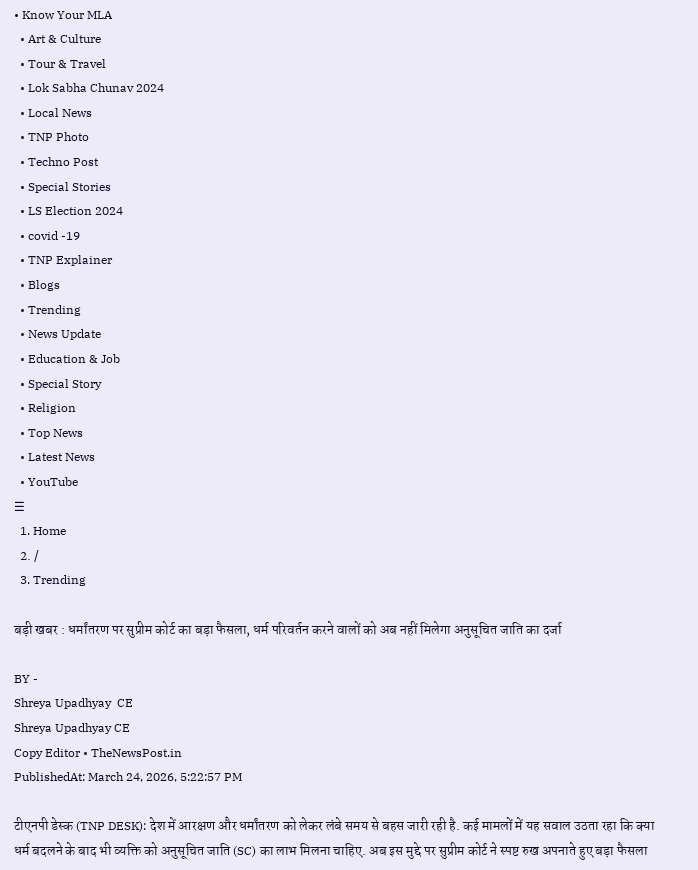• Know Your MLA
  • Art & Culture
  • Tour & Travel
  • Lok Sabha Chunav 2024
  • Local News
  • TNP Photo
  • Techno Post
  • Special Stories
  • LS Election 2024
  • covid -19
  • TNP Explainer
  • Blogs
  • Trending
  • News Update
  • Education & Job
  • Special Story
  • Religion
  • Top News
  • Latest News
  • YouTube
☰
  1. Home
  2. /
  3. Trending

बड़ी खबर : धर्मांतरण पर सुप्रीम कोर्ट का बड़ा फैसला, धर्म परिवर्तन करने वालों को अब नहीं मिलेगा अनुसूचित जाति का दर्जा

BY -
Shreya Upadhyay  CE
Shreya Upadhyay CE
Copy Editor • TheNewsPost.in
PublishedAt: March 24, 2026, 5:22:57 PM

टीएनपी डेस्क (TNP DESK): देश में आरक्षण और धर्मांतरण को लेकर लंबे समय से बहस जारी रही है. कई मामलों में यह सवाल उठता रहा कि क्या धर्म बदलने के बाद भी व्यक्ति को अनुसूचित जाति (SC) का लाभ मिलना चाहिए. अब इस मुद्दे पर सुप्रीम कोर्ट ने स्पष्ट रुख अपनाते हुए बड़ा फैसला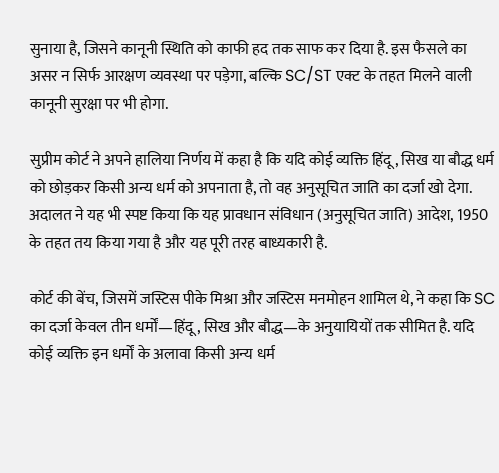सुनाया है, जिसने कानूनी स्थिति को काफी हद तक साफ कर दिया है. इस फैसले का असर न सिर्फ आरक्षण व्यवस्था पर पड़ेगा, बल्कि SC/ST एक्ट के तहत मिलने वाली कानूनी सुरक्षा पर भी होगा.

सुप्रीम कोर्ट ने अपने हालिया निर्णय में कहा है कि यदि कोई व्यक्ति हिंदू, सिख या बौद्ध धर्म को छोड़कर किसी अन्य धर्म को अपनाता है, तो वह अनुसूचित जाति का दर्जा खो देगा. अदालत ने यह भी स्पष्ट किया कि यह प्रावधान संविधान (अनुसूचित जाति) आदेश, 1950 के तहत तय किया गया है और यह पूरी तरह बाध्यकारी है.

कोर्ट की बेंच, जिसमें जस्टिस पीके मिश्रा और जस्टिस मनमोहन शामिल थे, ने कहा कि SC का दर्जा केवल तीन धर्मों—हिंदू, सिख और बौद्ध—के अनुयायियों तक सीमित है. यदि कोई व्यक्ति इन धर्मों के अलावा किसी अन्य धर्म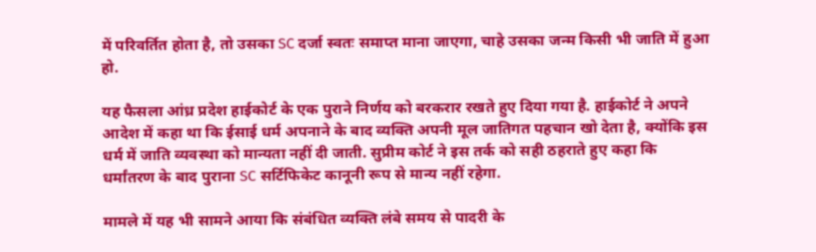में परिवर्तित होता है, तो उसका SC दर्जा स्वतः समाप्त माना जाएगा, चाहे उसका जन्म किसी भी जाति में हुआ हो.

यह फैसला आंध्र प्रदेश हाईकोर्ट के एक पुराने निर्णय को बरकरार रखते हुए दिया गया है. हाईकोर्ट ने अपने आदेश में कहा था कि ईसाई धर्म अपनाने के बाद व्यक्ति अपनी मूल जातिगत पहचान खो देता है, क्योंकि इस धर्म में जाति व्यवस्था को मान्यता नहीं दी जाती. सुप्रीम कोर्ट ने इस तर्क को सही ठहराते हुए कहा कि धर्मांतरण के बाद पुराना SC सर्टिफिकेट कानूनी रूप से मान्य नहीं रहेगा.

मामले में यह भी सामने आया कि संबंधित व्यक्ति लंबे समय से पादरी के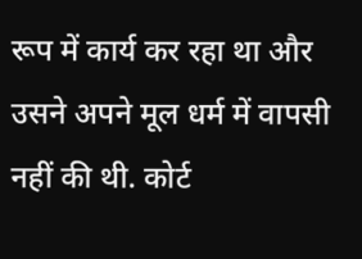रूप में कार्य कर रहा था और उसने अपने मूल धर्म में वापसी नहीं की थी. कोर्ट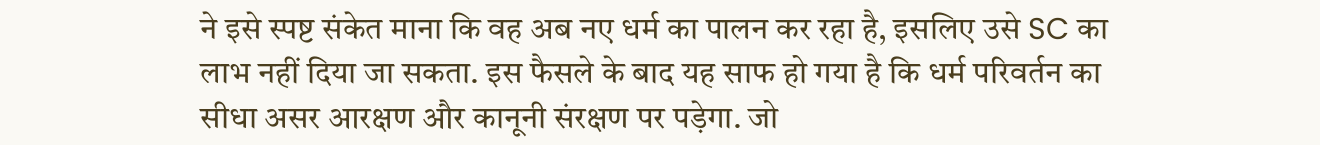ने इसे स्पष्ट संकेत माना कि वह अब नए धर्म का पालन कर रहा है, इसलिए उसे SC का लाभ नहीं दिया जा सकता. इस फैसले के बाद यह साफ हो गया है कि धर्म परिवर्तन का सीधा असर आरक्षण और कानूनी संरक्षण पर पड़ेगा. जो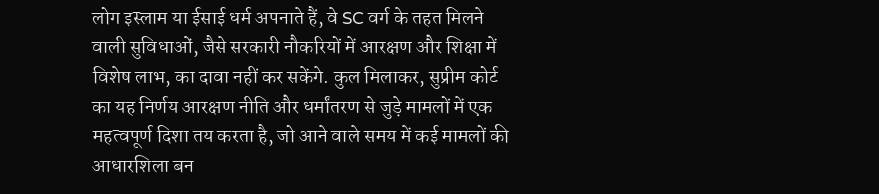लोग इस्लाम या ईसाई धर्म अपनाते हैं, वे SC वर्ग के तहत मिलने वाली सुविधाओं, जैसे सरकारी नौकरियों में आरक्षण और शिक्षा में विशेष लाभ, का दावा नहीं कर सकेंगे. कुल मिलाकर, सुप्रीम कोर्ट का यह निर्णय आरक्षण नीति और धर्मांतरण से जुड़े मामलों में एक महत्वपूर्ण दिशा तय करता है, जो आने वाले समय में कई मामलों की आधारशिला बन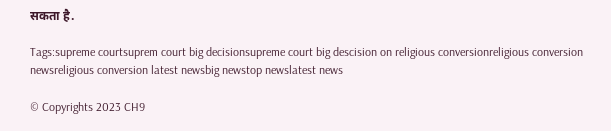सकता है.

Tags:supreme courtsuprem court big decisionsupreme court big descision on religious conversionreligious conversion newsreligious conversion latest newsbig newstop newslatest news

© Copyrights 2023 CH9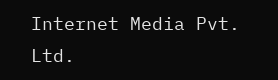Internet Media Pvt. Ltd.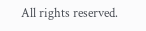All rights reserved.